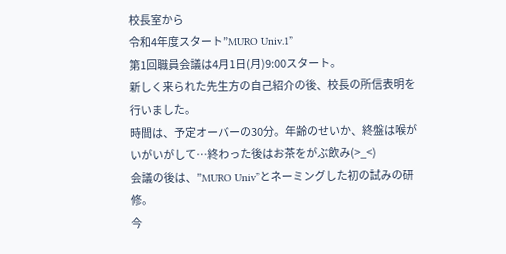校長室から
令和4年度スタート”MURO Univ.1”
第1回職員会議は4月1日(月)9:00スタート。
新しく来られた先生方の自己紹介の後、校長の所信表明を行いました。
時間は、予定オーバーの30分。年齢のせいか、終盤は喉がいがいがして…終わった後はお茶をがぶ飲み(>_<)
会議の後は、”MURO Univ”とネーミングした初の試みの研修。
今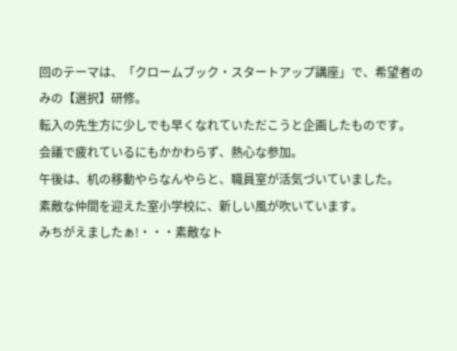回のテーマは、「クロームブック・スタートアップ講座」で、希望者のみの【選択】研修。
転入の先生方に少しでも早くなれていただこうと企画したものです。
会議で疲れているにもかかわらず、熱心な参加。
午後は、机の移動やらなんやらと、職員室が活気づいていました。
素敵な仲間を迎えた室小学校に、新しい風が吹いています。
みちがえましたぁ!・・・素敵なト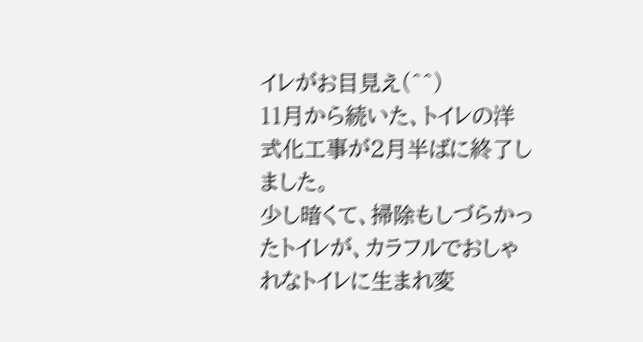イレがお目見え(^^)
11月から続いた、トイレの洋式化工事が2月半ばに終了しました。
少し暗くて、掃除もしづらかったトイレが、カラフルでおしゃれなトイレに生まれ変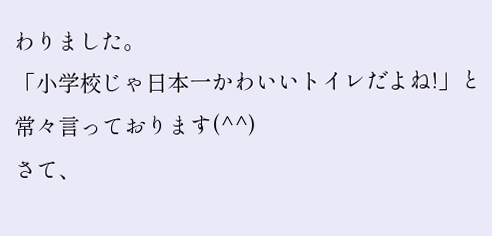わりました。
「小学校じゃ日本一かわいいトイレだよね!」と常々言っております(^^)
さて、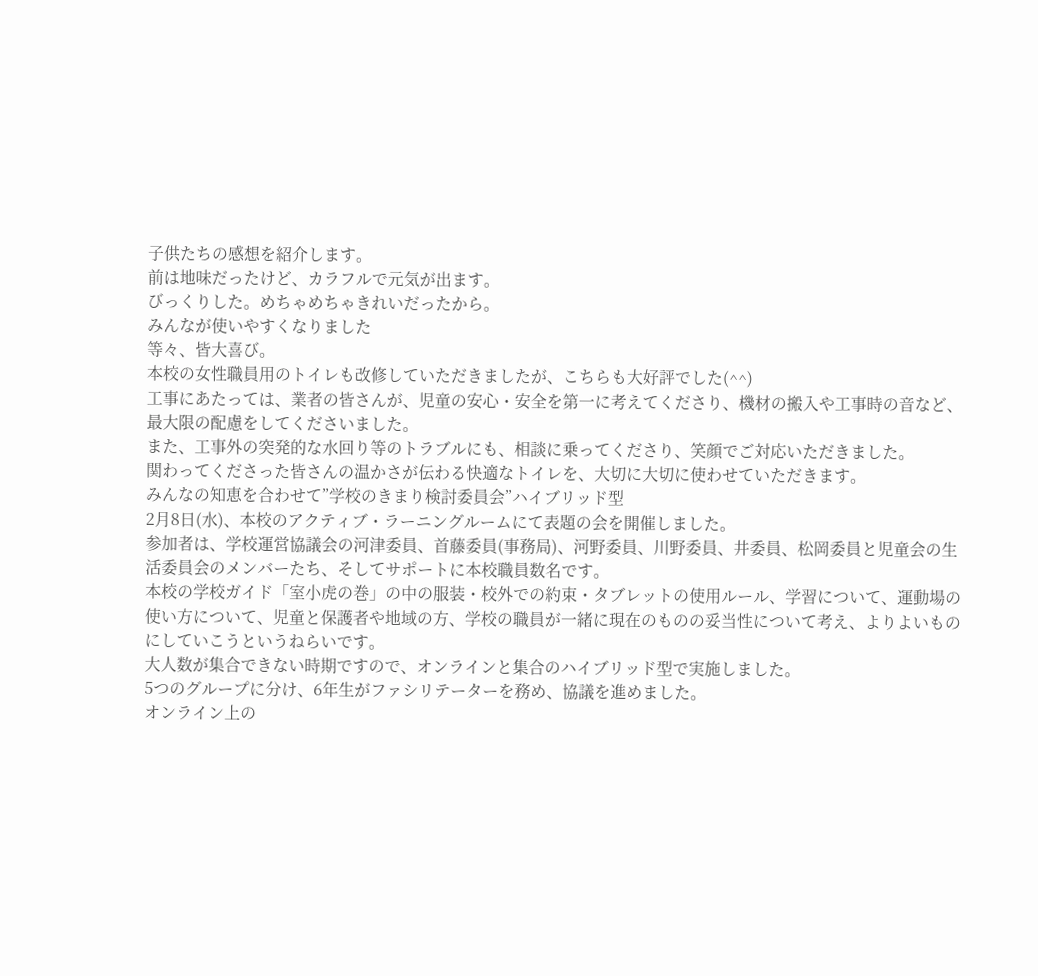子供たちの感想を紹介します。
前は地味だったけど、カラフルで元気が出ます。
びっくりした。めちゃめちゃきれいだったから。
みんなが使いやすくなりました
等々、皆大喜び。
本校の女性職員用のトイレも改修していただきましたが、こちらも大好評でした(^^)
工事にあたっては、業者の皆さんが、児童の安心・安全を第一に考えてくださり、機材の搬入や工事時の音など、
最大限の配慮をしてくださいました。
また、工事外の突発的な水回り等のトラブルにも、相談に乗ってくださり、笑顔でご対応いただきました。
関わってくださった皆さんの温かさが伝わる快適なトイレを、大切に大切に使わせていただきます。
みんなの知恵を合わせて”学校のきまり検討委員会”ハイブリッド型
2月8日(水)、本校のアクティブ・ラーニングルームにて表題の会を開催しました。
参加者は、学校運営協議会の河津委員、首藤委員(事務局)、河野委員、川野委員、井委員、松岡委員と児童会の生活委員会のメンバーたち、そしてサポートに本校職員数名です。
本校の学校ガイド「室小虎の巻」の中の服装・校外での約束・タブレットの使用ルール、学習について、運動場の使い方について、児童と保護者や地域の方、学校の職員が一緒に現在のものの妥当性について考え、よりよいものにしていこうというねらいです。
大人数が集合できない時期ですので、オンラインと集合のハイブリッド型で実施しました。
5つのグループに分け、6年生がファシリテーターを務め、協議を進めました。
オンライン上の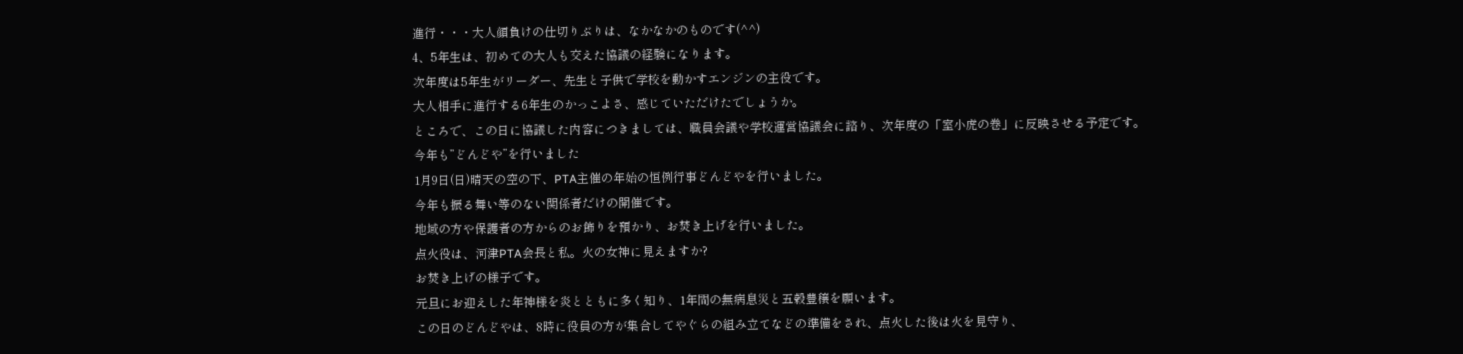進行・・・大人顔負けの仕切りぶりは、なかなかのものです(^^)
4、5年生は、初めての大人も交えた協議の経験になります。
次年度は5年生がリーダー、先生と子供で学校を動かすエンジンの主役です。
大人相手に進行する6年生のかっこよさ、感じていただけたでしょうか。
ところで、この日に協議した内容につきましては、職員会議や学校運営協議会に諮り、次年度の「室小虎の巻」に反映させる予定です。
今年も”どんどや”を行いました
1月9日(日)晴天の空の下、PTA主催の年始の恒例行事どんどやを行いました。
今年も振る舞い等のない関係者だけの開催です。
地域の方や保護者の方からのお飾りを預かり、お焚き上げを行いました。
点火役は、河津PTA会長と私。火の女神に見えますか?
お焚き上げの様子です。
元旦にお迎えした年神様を炎とともに多く知り、1年間の無病息災と五穀豊穣を願います。
この日のどんどやは、8時に役員の方が集合してやぐらの組み立てなどの準備をされ、点火した後は火を見守り、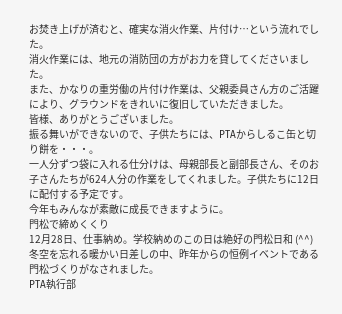お焚き上げが済むと、確実な消火作業、片付け…という流れでした。
消火作業には、地元の消防団の方がお力を貸してくださいました。
また、かなりの重労働の片付け作業は、父親委員さん方のご活躍により、グラウンドをきれいに復旧していただきました。
皆様、ありがとうございました。
振る舞いができないので、子供たちには、PTAからしるこ缶と切り餅を・・・。
一人分ずつ袋に入れる仕分けは、母親部長と副部長さん、そのお子さんたちが624人分の作業をしてくれました。子供たちに12日に配付する予定です。
今年もみんなが素敵に成長できますように。
門松で締めくくり
12月28日、仕事納め。学校納めのこの日は絶好の門松日和 (^^)
冬空を忘れる暖かい日差しの中、昨年からの恒例イベントである門松づくりがなされました。
PTA執行部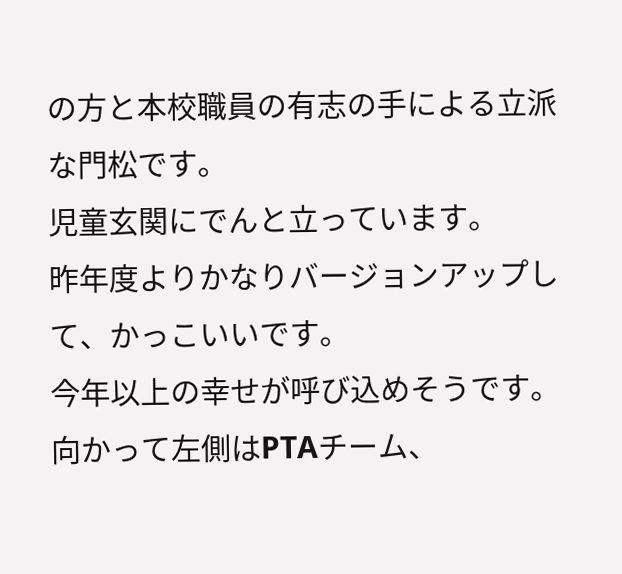の方と本校職員の有志の手による立派な門松です。
児童玄関にでんと立っています。
昨年度よりかなりバージョンアップして、かっこいいです。
今年以上の幸せが呼び込めそうです。
向かって左側はPTAチーム、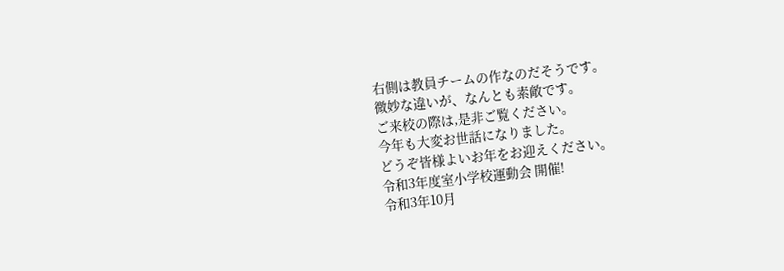右側は教員チームの作なのだそうです。
微妙な違いが、なんとも素敵です。
ご来校の際は,是非ご覧ください。
今年も大変お世話になりました。
どうぞ皆様よいお年をお迎えください。
令和3年度室小学校運動会 開催!
令和3年10月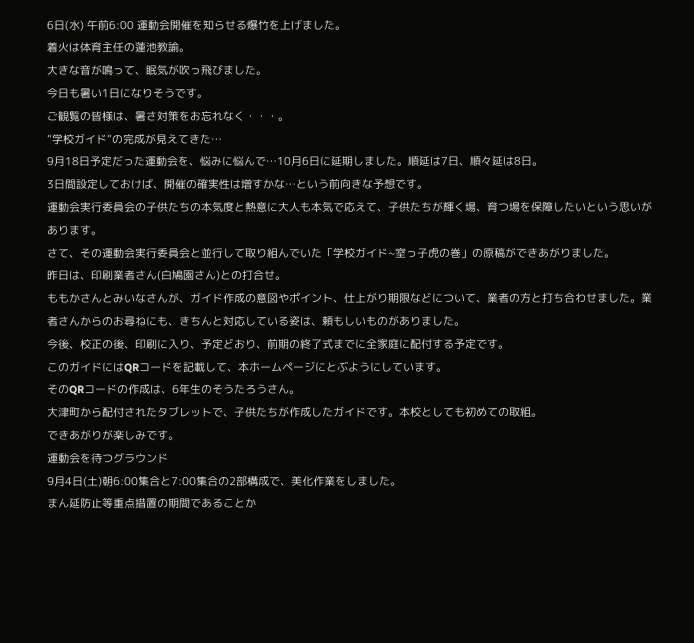6日(水) 午前6:00 運動会開催を知らせる爆竹を上げました。
着火は体育主任の蓮池教諭。
大きな音が鳴って、眠気が吹っ飛びました。
今日も暑い1日になりそうです。
ご観覧の皆様は、暑さ対策をお忘れなく・・・。
”学校ガイド”の完成が見えてきた…
9月18日予定だった運動会を、悩みに悩んで…10月6日に延期しました。順延は7日、順々延は8日。
3日間設定しておけば、開催の確実性は増すかな…という前向きな予想です。
運動会実行委員会の子供たちの本気度と熱意に大人も本気で応えて、子供たちが輝く場、育つ場を保障したいという思いがあります。
さて、その運動会実行委員会と並行して取り組んでいた「学校ガイド~室っ子虎の巻」の原稿ができあがりました。
昨日は、印刷業者さん(白鳩園さん)との打合せ。
ももかさんとみいなさんが、ガイド作成の意図やポイント、仕上がり期限などについて、業者の方と打ち合わせました。業者さんからのお尋ねにも、きちんと対応している姿は、頼もしいものがありました。
今後、校正の後、印刷に入り、予定どおり、前期の終了式までに全家庭に配付する予定です。
このガイドにはQRコードを記載して、本ホームページにとぶようにしています。
そのQRコードの作成は、6年生のそうたろうさん。
大津町から配付されたタブレットで、子供たちが作成したガイドです。本校としても初めての取組。
できあがりが楽しみです。
運動会を待つグラウンド
9月4日(土)朝6:00集合と7:00集合の2部構成で、美化作業をしました。
まん延防止等重点措置の期間であることか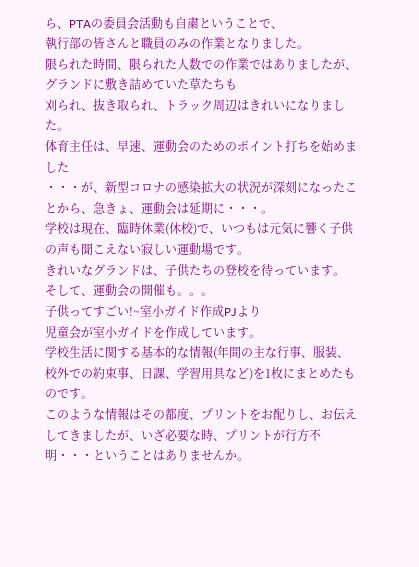ら、PTAの委員会活動も自粛ということで、
執行部の皆さんと職員のみの作業となりました。
限られた時間、限られた人数での作業ではありましたが、グランドに敷き詰めていた草たちも
刈られ、抜き取られ、トラック周辺はきれいになりました。
体育主任は、早速、運動会のためのポイント打ちを始めました
・・・が、新型コロナの感染拡大の状況が深刻になったことから、急きょ、運動会は延期に・・・。
学校は現在、臨時休業(休校)で、いつもは元気に響く子供の声も聞こえない寂しい運動場です。
きれいなグランドは、子供たちの登校を待っています。
そして、運動会の開催も。。。
子供ってすごい!~室小ガイド作成PJより
児童会が室小ガイドを作成しています。
学校生活に関する基本的な情報(年間の主な行事、服装、校外での約束事、日課、学習用具など)を1枚にまとめたものです。
このような情報はその都度、プリントをお配りし、お伝えしてきましたが、いざ必要な時、プリントが行方不明・・・ということはありませんか。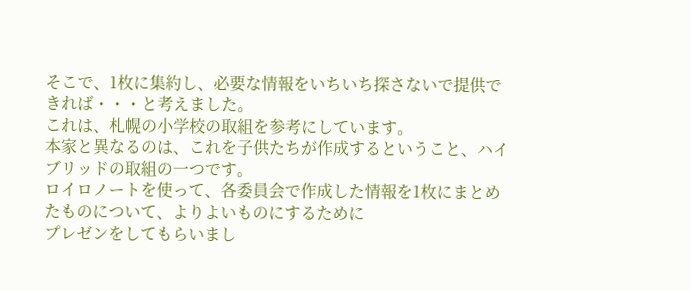そこで、1枚に集約し、必要な情報をいちいち探さないで提供できれば・・・と考えました。
これは、札幌の小学校の取組を参考にしています。
本家と異なるのは、これを子供たちが作成するということ、ハイブリッドの取組の一つです。
ロイロノートを使って、各委員会で作成した情報を1枚にまとめたものについて、よりよいものにするために
プレゼンをしてもらいまし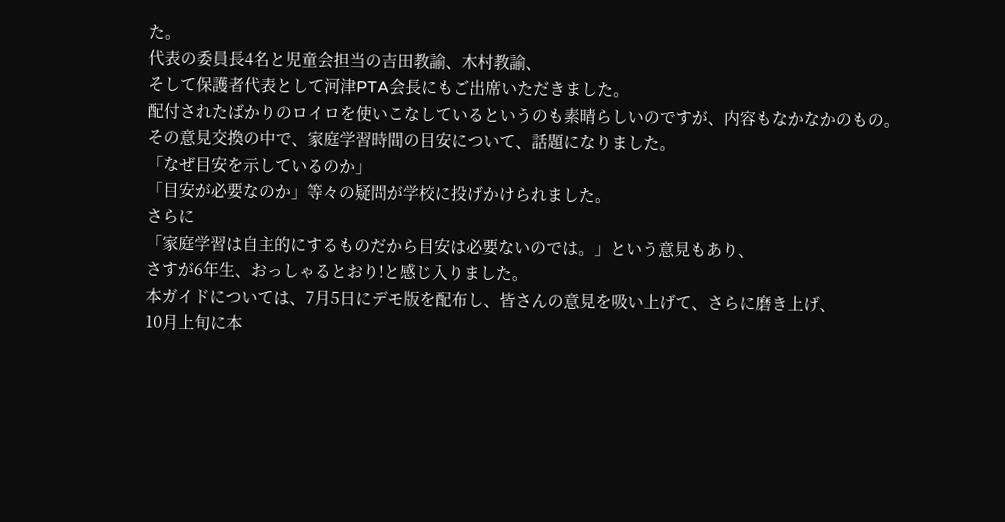た。
代表の委員長4名と児童会担当の吉田教諭、木村教諭、
そして保護者代表として河津PTA会長にもご出席いただきました。
配付されたばかりのロイロを使いこなしているというのも素晴らしいのですが、内容もなかなかのもの。
その意見交換の中で、家庭学習時間の目安について、話題になりました。
「なぜ目安を示しているのか」
「目安が必要なのか」等々の疑問が学校に投げかけられました。
さらに
「家庭学習は自主的にするものだから目安は必要ないのでは。」という意見もあり、
さすが6年生、おっしゃるとおり!と感じ入りました。
本ガイドについては、7月5日にデモ版を配布し、皆さんの意見を吸い上げて、さらに磨き上げ、
10月上旬に本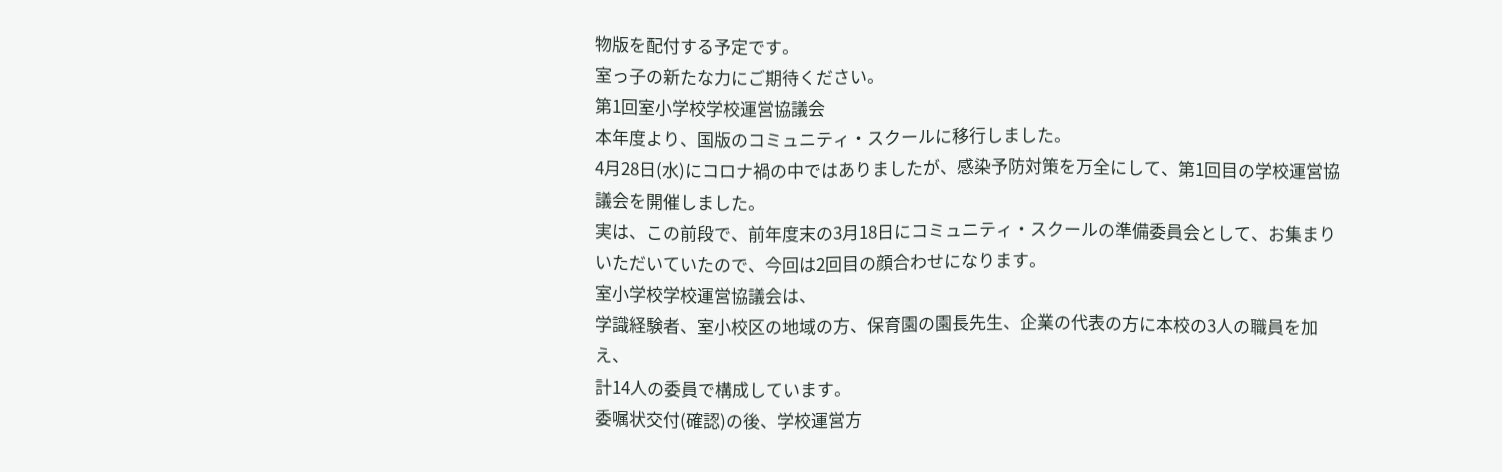物版を配付する予定です。
室っ子の新たな力にご期待ください。
第1回室小学校学校運営協議会
本年度より、国版のコミュニティ・スクールに移行しました。
4月28日(水)にコロナ禍の中ではありましたが、感染予防対策を万全にして、第1回目の学校運営協議会を開催しました。
実は、この前段で、前年度末の3月18日にコミュニティ・スクールの準備委員会として、お集まりいただいていたので、今回は2回目の顔合わせになります。
室小学校学校運営協議会は、
学識経験者、室小校区の地域の方、保育園の園長先生、企業の代表の方に本校の3人の職員を加え、
計14人の委員で構成しています。
委嘱状交付(確認)の後、学校運営方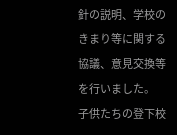針の説明、学校のきまり等に関する協議、意見交換等を行いました。
子供たちの登下校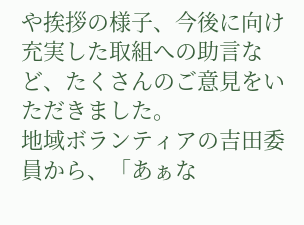や挨拶の様子、今後に向け充実した取組への助言など、たくさんのご意見をいただきました。
地域ボランティアの吉田委員から、「あぁな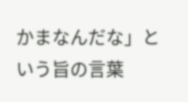かまなんだな」という旨の言葉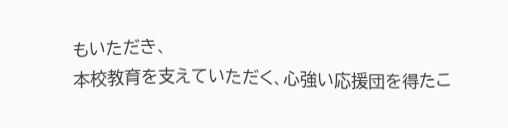もいただき、
本校教育を支えていただく、心強い応援団を得たこ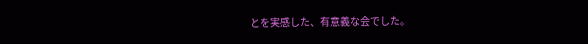とを実感した、有意義な会でした。